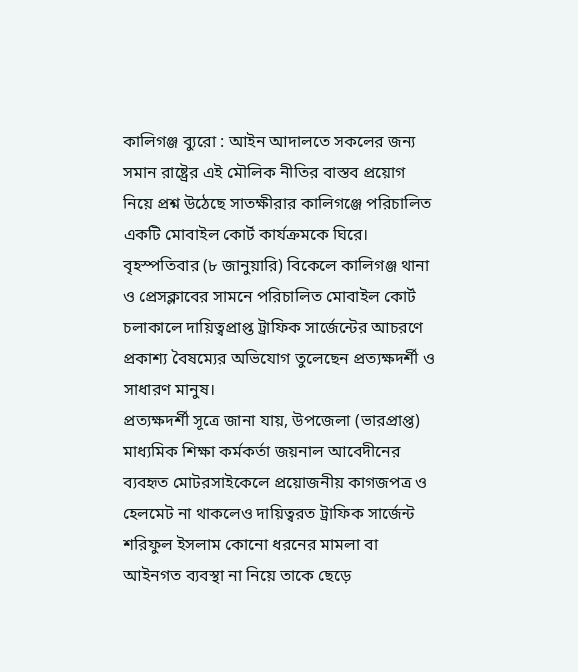কালিগঞ্জ ব্যুরো : আইন আদালতে সকলের জন্য সমান রাষ্ট্রের এই মৌলিক নীতির বাস্তব প্রয়োগ নিয়ে প্রশ্ন উঠেছে সাতক্ষীরার কালিগঞ্জে পরিচালিত একটি মোবাইল কোর্ট কার্যক্রমকে ঘিরে। বৃহস্পতিবার (৮ জানুয়ারি) বিকেলে কালিগঞ্জ থানা ও প্রেসক্লাবের সামনে পরিচালিত মোবাইল কোর্ট চলাকালে দায়িত্বপ্রাপ্ত ট্রাফিক সার্জেন্টের আচরণে প্রকাশ্য বৈষম্যের অভিযোগ তুলেছেন প্রত্যক্ষদর্শী ও সাধারণ মানুষ।
প্রত্যক্ষদর্শী সূত্রে জানা যায়, উপজেলা (ভারপ্রাপ্ত) মাধ্যমিক শিক্ষা কর্মকর্তা জয়নাল আবেদীনের ব্যবহৃত মোটরসাইকেলে প্রয়োজনীয় কাগজপত্র ও হেলমেট না থাকলেও দায়িত্বরত ট্রাফিক সার্জেন্ট শরিফুল ইসলাম কোনো ধরনের মামলা বা আইনগত ব্যবস্থা না নিয়ে তাকে ছেড়ে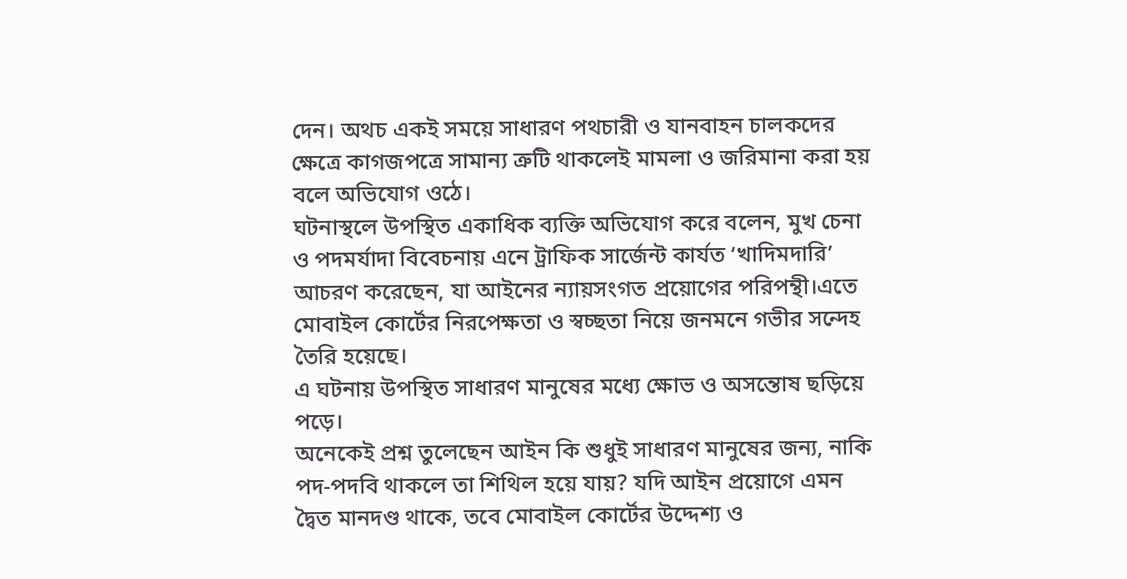দেন। অথচ একই সময়ে সাধারণ পথচারী ও যানবাহন চালকদের ক্ষেত্রে কাগজপত্রে সামান্য ত্রুটি থাকলেই মামলা ও জরিমানা করা হয় বলে অভিযোগ ওঠে।
ঘটনাস্থলে উপস্থিত একাধিক ব্যক্তি অভিযোগ করে বলেন, মুখ চেনা ও পদমর্যাদা বিবেচনায় এনে ট্রাফিক সার্জেন্ট কার্যত ‘খাদিমদারি’ আচরণ করেছেন, যা আইনের ন্যায়সংগত প্রয়োগের পরিপন্থী।এতে মোবাইল কোর্টের নিরপেক্ষতা ও স্বচ্ছতা নিয়ে জনমনে গভীর সন্দেহ তৈরি হয়েছে।
এ ঘটনায় উপস্থিত সাধারণ মানুষের মধ্যে ক্ষোভ ও অসন্তোষ ছড়িয়ে পড়ে।
অনেকেই প্রশ্ন তুলেছেন আইন কি শুধুই সাধারণ মানুষের জন্য, নাকি পদ-পদবি থাকলে তা শিথিল হয়ে যায়? যদি আইন প্রয়োগে এমন দ্বৈত মানদণ্ড থাকে, তবে মোবাইল কোর্টের উদ্দেশ্য ও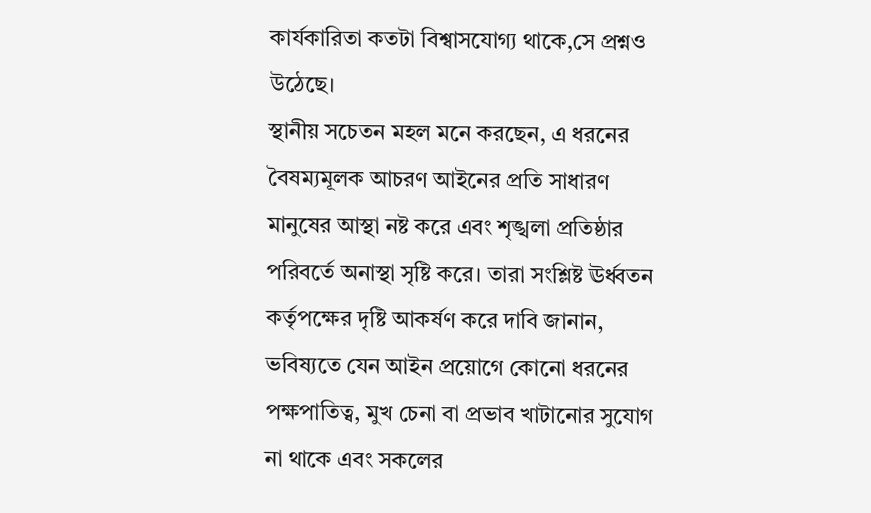কার্যকারিতা কতটা বিশ্বাসযোগ্য থাকে,সে প্রশ্নও উঠেছে।
স্থানীয় সচেতন মহল মনে করছেন, এ ধরনের বৈষম্যমূলক আচরণ আইনের প্রতি সাধারণ মানুষের আস্থা নষ্ট করে এবং শৃঙ্খলা প্রতিষ্ঠার পরিবর্তে অনাস্থা সৃষ্টি করে। তারা সংশ্লিষ্ট ঊর্ধ্বতন কর্তৃপক্ষের দৃষ্টি আকর্ষণ করে দাবি জানান, ভবিষ্যতে যেন আইন প্রয়োগে কোনো ধরনের পক্ষপাতিত্ব, মুখ চেনা বা প্রভাব খাটানোর সুযোগ না থাকে এবং সকলের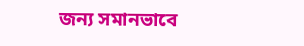জন্য সমানভাবে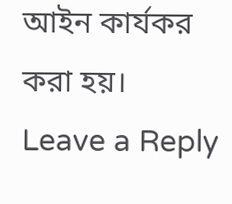আইন কার্যকর করা হয়।
Leave a Reply